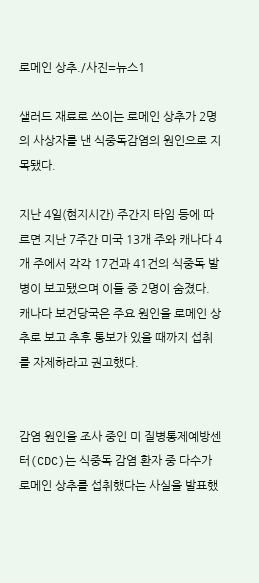로메인 상추./사진=뉴스1

샐러드 재료로 쓰이는 로메인 상추가 2명의 사상자를 낸 식중독감염의 원인으로 지목됐다.

지난 4일(현지시간) 주간지 타임 등에 따르면 지난 7주간 미국 13개 주와 캐나다 4개 주에서 각각 17건과 41건의 식중독 발병이 보고됐으며 이들 중 2명이 숨졌다. 캐나다 보건당국은 주요 원인을 로메인 상추로 보고 추후 통보가 있을 때까지 섭취를 자제하라고 권고했다.


감염 원인을 조사 중인 미 질병통제예방센터(CDC)는 식중독 감염 환자 중 다수가 로메인 상추를 섭취했다는 사실을 발표했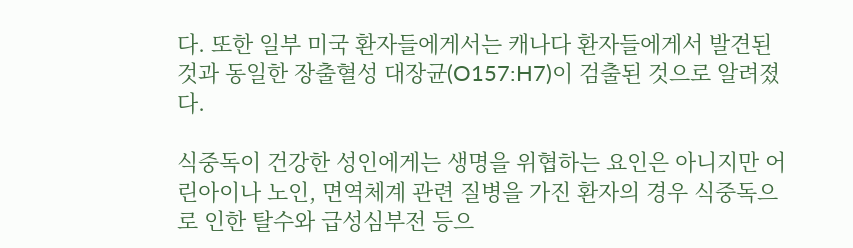다. 또한 일부 미국 환자들에게서는 캐나다 환자들에게서 발견된 것과 동일한 장출혈성 대장균(O157:H7)이 검출된 것으로 알려졌다.

식중독이 건강한 성인에게는 생명을 위협하는 요인은 아니지만 어린아이나 노인, 면역체계 관련 질병을 가진 환자의 경우 식중독으로 인한 탈수와 급성심부전 등으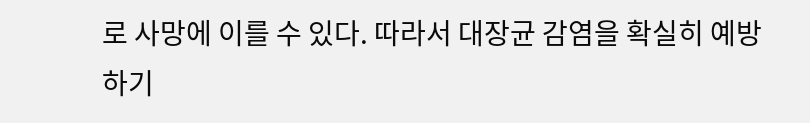로 사망에 이를 수 있다. 따라서 대장균 감염을 확실히 예방하기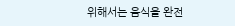위해서는 음식을 완전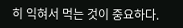히 익혀서 먹는 것이 중요하다.